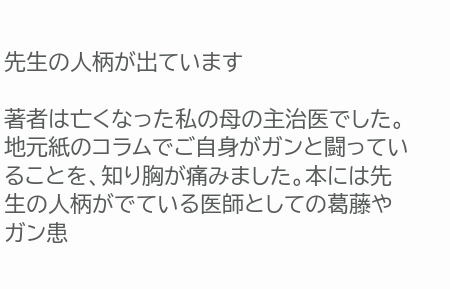先生の人柄が出ています

著者は亡くなった私の母の主治医でした。地元紙のコラムでご自身がガンと闘っていることを、知り胸が痛みました。本には先生の人柄がでている医師としての葛藤やガン患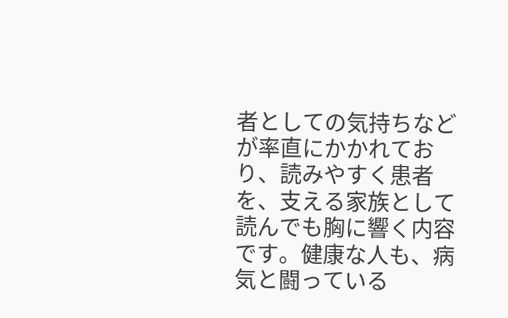者としての気持ちなどが率直にかかれており、読みやすく患者を、支える家族として読んでも胸に響く内容です。健康な人も、病気と闘っている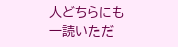人どちらにも一読いただ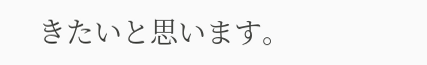きたいと思います。